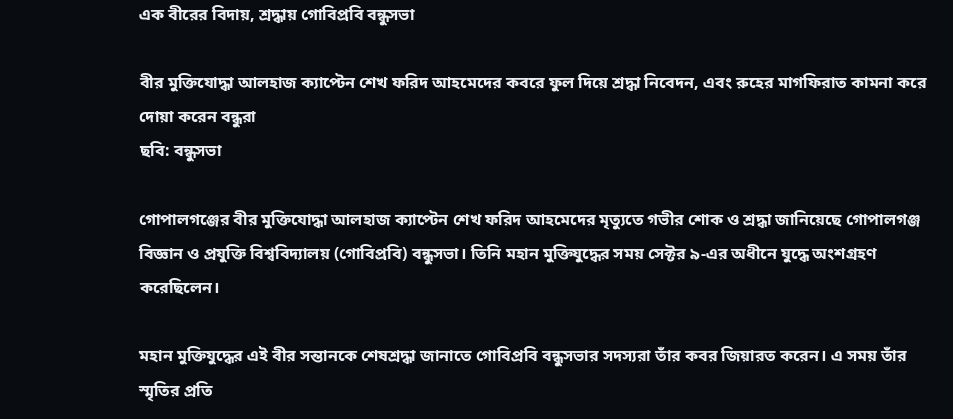এক বীরের বিদায়, শ্রদ্ধায় গোবিপ্রবি বন্ধুসভা

বীর মুক্তিযোদ্ধা আলহাজ ক্যাপ্টেন শেখ ফরিদ আহমেদের কবরে ফুল দিয়ে শ্রদ্ধা নিবেদন, এবং রুহের মাগফিরাত কামনা করে দোয়া করেন বন্ধুরা
ছবি: বন্ধুসভা

গোপালগঞ্জের বীর মুক্তিযোদ্ধা আলহাজ ক্যাপ্টেন শেখ ফরিদ আহমেদের মৃত্যুতে গভীর শোক ও শ্রদ্ধা জানিয়েছে গোপালগঞ্জ বিজ্ঞান ও প্রযুক্তি বিশ্ববিদ্যালয় (গোবিপ্রবি) বন্ধুসভা। তিনি মহান মুক্তিযুদ্ধের সময় সেক্টর ৯-এর অধীনে যুদ্ধে অংশগ্রহণ করেছিলেন।

মহান মুক্তিযুদ্ধের এই বীর সন্তানকে শেষশ্রদ্ধা জানাতে গোবিপ্রবি বন্ধুসভার সদস্যরা তাঁর কবর জিয়ারত করেন। এ সময় তাঁর স্মৃতির প্রতি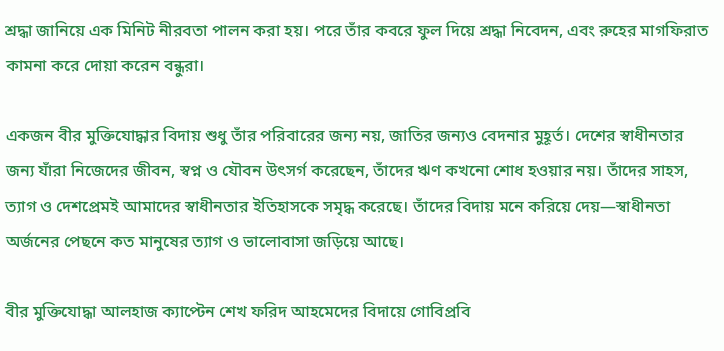শ্রদ্ধা জানিয়ে এক মিনিট নীরবতা পালন করা হয়। পরে তাঁর কবরে ফুল দিয়ে শ্রদ্ধা নিবেদন, এবং রুহের মাগফিরাত কামনা করে দোয়া করেন বন্ধুরা।

একজন বীর মুক্তিযোদ্ধার বিদায় শুধু তাঁর পরিবারের জন্য নয়, জাতির জন্যও বেদনার মুহূর্ত। দেশের স্বাধীনতার জন্য যাঁরা নিজেদের জীবন, স্বপ্ন ও যৌবন উৎসর্গ করেছেন, তাঁদের ঋণ কখনো শোধ হওয়ার নয়। তাঁদের সাহস, ত্যাগ ও দেশপ্রেমই আমাদের স্বাধীনতার ইতিহাসকে সমৃদ্ধ করেছে। তাঁদের বিদায় মনে করিয়ে দেয়—স্বাধীনতা অর্জনের পেছনে কত মানুষের ত্যাগ ও ভালোবাসা জড়িয়ে আছে।

বীর মুক্তিযোদ্ধা আলহাজ ক্যাপ্টেন শেখ ফরিদ আহমেদের বিদায়ে গোবিপ্রবি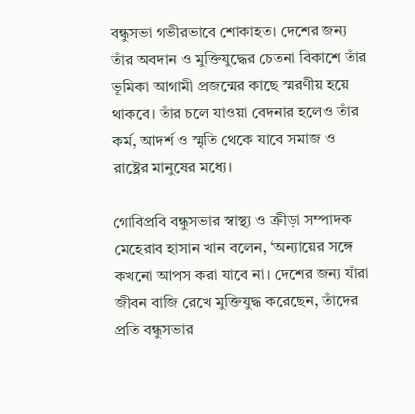বন্ধুসভা গভীরভাবে শোকাহত। দেশের জন্য তাঁর অবদান ও মুক্তিযুদ্ধের চেতনা বিকাশে তাঁর ভূমিকা আগামী প্রজন্মের কাছে স্মরণীয় হয়ে থাকবে। তাঁর চলে যাওয়া বেদনার হলেও তাঁর কর্ম, আদর্শ ও স্মৃতি থেকে যাবে সমাজ ও রাষ্ট্রের মানুষের মধ্যে।

গোবিপ্রবি বন্ধুসভার স্বাস্থ্য ও ক্রীড়া সম্পাদক মেহেরাব হাসান খান বলেন, ‘অন্যায়ের সঙ্গে কখনো আপস করা যাবে না। দেশের জন্য যাঁরা জীবন বাজি রেখে মুক্তিযুদ্ধ করেছেন, তাঁদের প্রতি বন্ধুসভার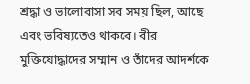শ্রদ্ধা ও ভালোবাসা সব সময় ছিল, আছে এবং ভবিষ্যতেও থাকবে। বীর মুক্তিযোদ্ধাদের সম্মান ও তাঁদের আদর্শকে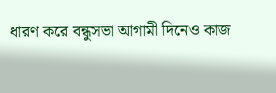ধারণ করে বন্ধুসভা আগামী দিনেও কাজ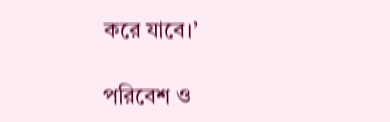করে যাবে।’

পরিবেশ ও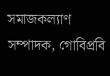সমাজকল্যাণ সম্পাদক, গোবিপ্রবি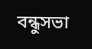বন্ধুসভা